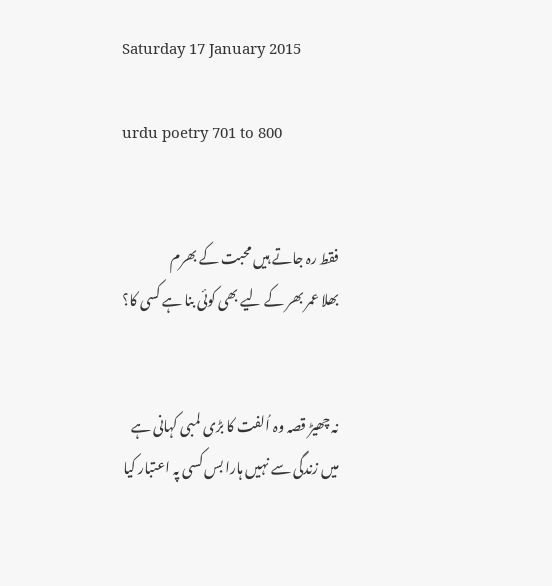Saturday 17 January 2015

urdu poetry 701 to 800


فقط رہ جاتے ہیں محبت کے بھرم
بھلا عمر بھر کے لیے بھی کوئی بنا ہے کسی کا؟


نہ چھیڑ قصہ وہ اُلفت کا بڑی لمبی کہانی ہے
میں زندگی سے نہیں ہارا بس کسی پہ اعتبار کیا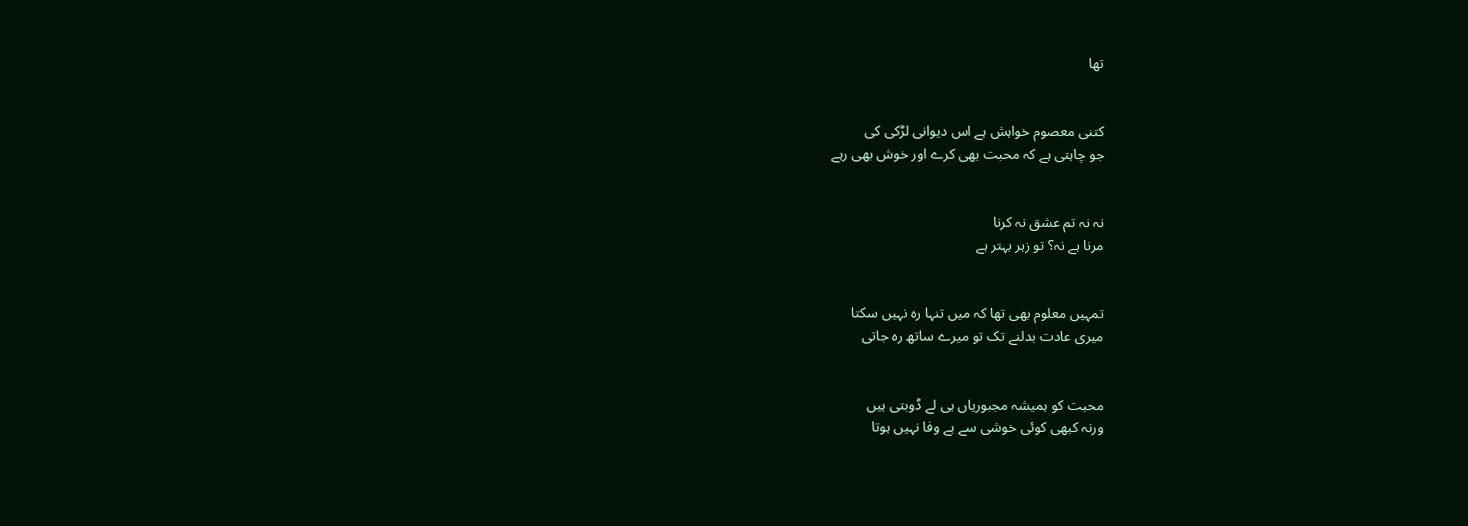تھا


کتنی معصوم خواہش ہے اس دیوانی لڑکی کی
جو چاہتی ہے کہ محبت بھی کرے اور خوش بھی رہے


نہ نہ تم عشق نہ کرنا
مرنا ہے نہ؟ تو زہر بہتر ہے


تمہیں معلوم بھی تھا کہ میں تنہا رہ نہیں سکتا
میری عادت بدلنے تک تو میرے ساتھ رہ جاتی


محبت کو ہمیشہ مجبوریاں ہی لے ڈوبتی ہیں
ورنہ کبھی کوئی خوشی سے بے وفا نہیں ہوتا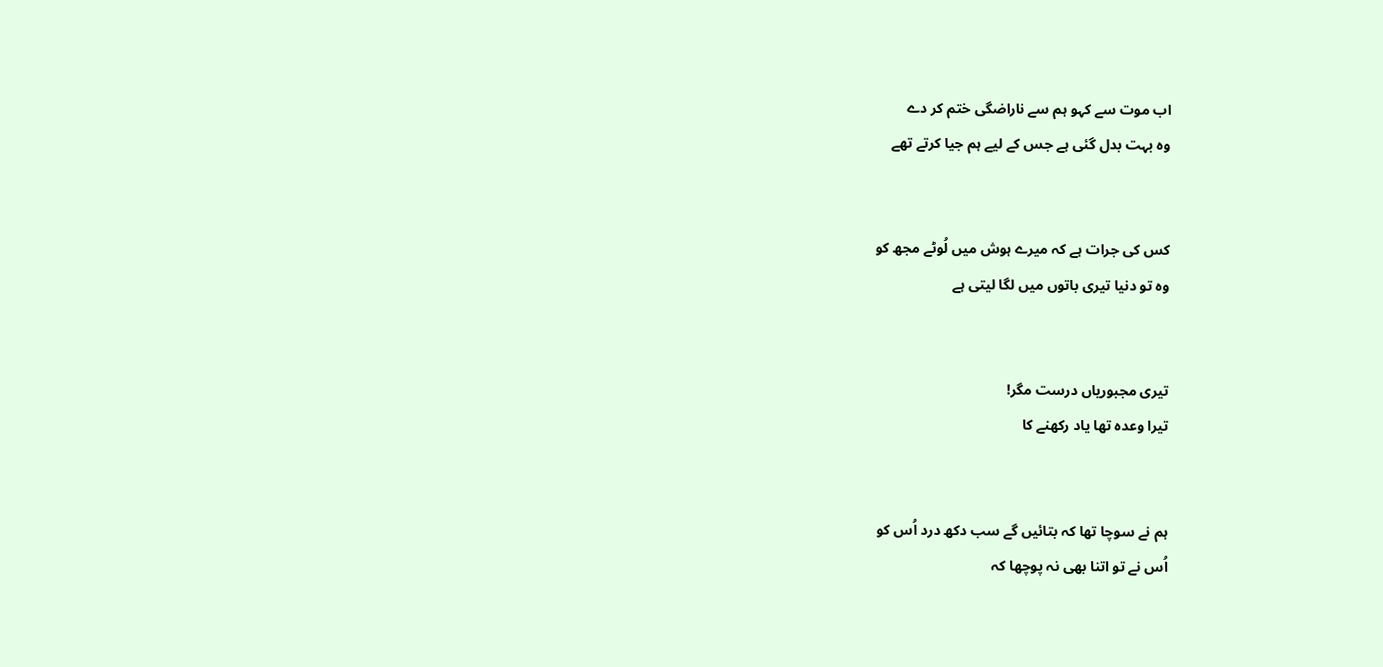اب موت سے کہو ہم سے ناراضگی ختم کر دے
وہ بہت بدل گئی ہے جس کے لیے ہم جیا کرتے تھے


کس کی جرات ہے کہ میرے ہوش میں لُوٹے مجھ کو
وہ تو دنیا تیری باتوں میں لگا لیتی ہے


تیری مجبوریاں درست مگر!
تیرا وعدہ تھا یاد رکھنے کا


ہم نے سوچا تھا کہ بتائیں گے سب دکھ درد اُس کو
اُس نے تو اتنا بھی نہ پوچھا کہ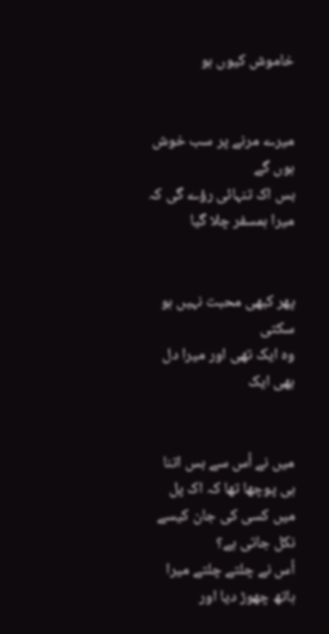خاموش کیوں ہو


میرے مرنے پر سب خوش ہوں گے
بس اک تنہائی رؤے گی کہ میرا ہمسفر چلا گیا


پھر کبھی محبت نہیں ہو سکتی
وہ ایک تھی اور میرا دل بھی ایک


میں نے اُس سے بس اتنا ہی پوچھا تھا کہ اک پل میں کسی کی جان کیسے نکل جاتی ہے؟
اُس نے چلتے چلتے میرا ہاتھ چھوڑ دیا اور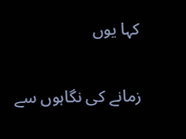کہا یوں


زمانے کی نگاہوں سے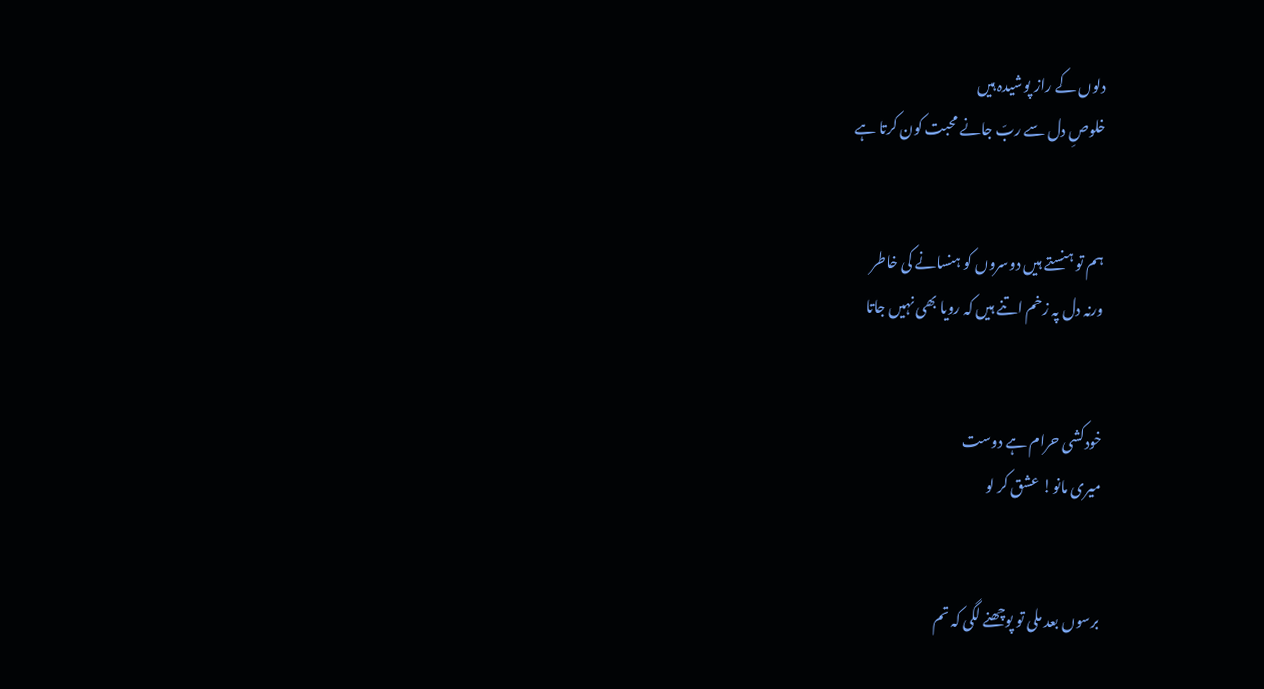دلوں کے راز پوشیدہ ہیں
خلوصِ دل سے ربّ جانے محبت کون کرتا ہے


ہم تو ہنستے ہیں دوسروں کو ہنسانے کی خاطر
ورنہ دل پہ زخم اتنے ہیں کہ رویا بھی نہیں جاتا


خودکشی حرام ہے دوست
میری مانو! عشق کر لو


برسوں بعد ملی تو پوچھنے لگی کہ تم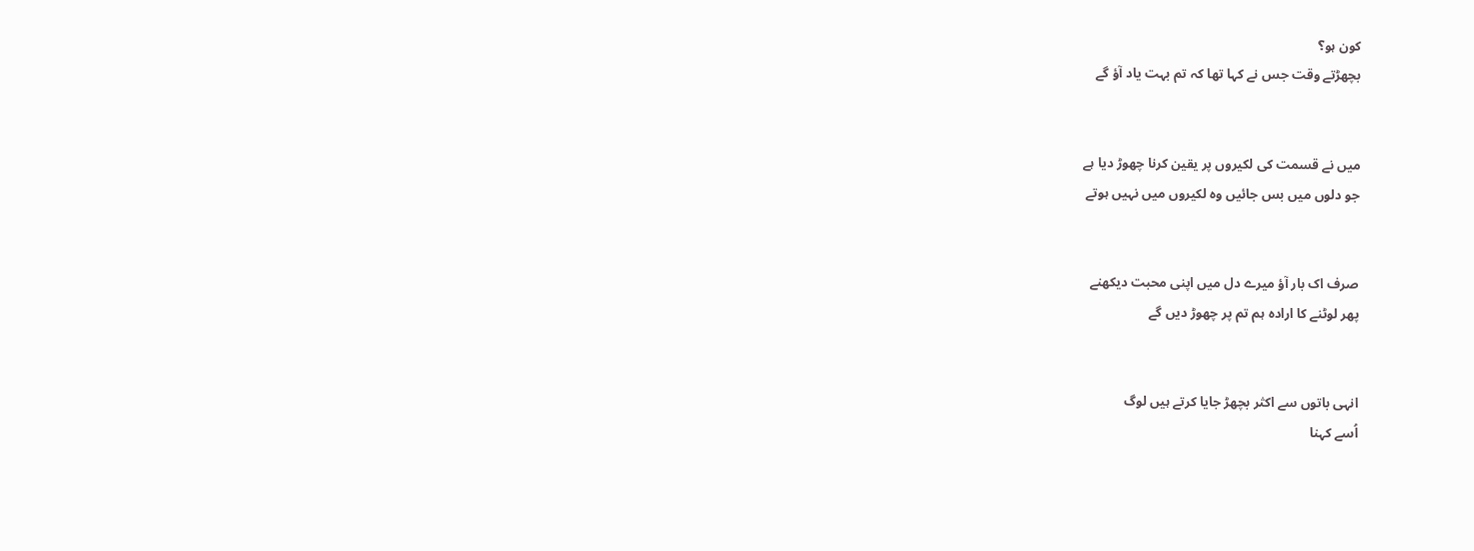کون ہو؟
بچھڑتے وقت جس نے کہا تھا کہ تم بہت یاد آؤ گے


میں نے قسمت کی لکیروں پر یقین کرنا چھوڑ دیا ہے
جو دلوں میں بس جائیں وہ لکیروں میں نہیں ہوتے


صرف اک بار آؤ میرے دل میں اپنی محبت دیکھنے
پھر لوٹنے کا ارادہ ہم تم پر چھوڑ دیں گے


انہی باتوں سے اکثر بچھڑ جایا کرتے ہیں لوگ
اُسے کہنا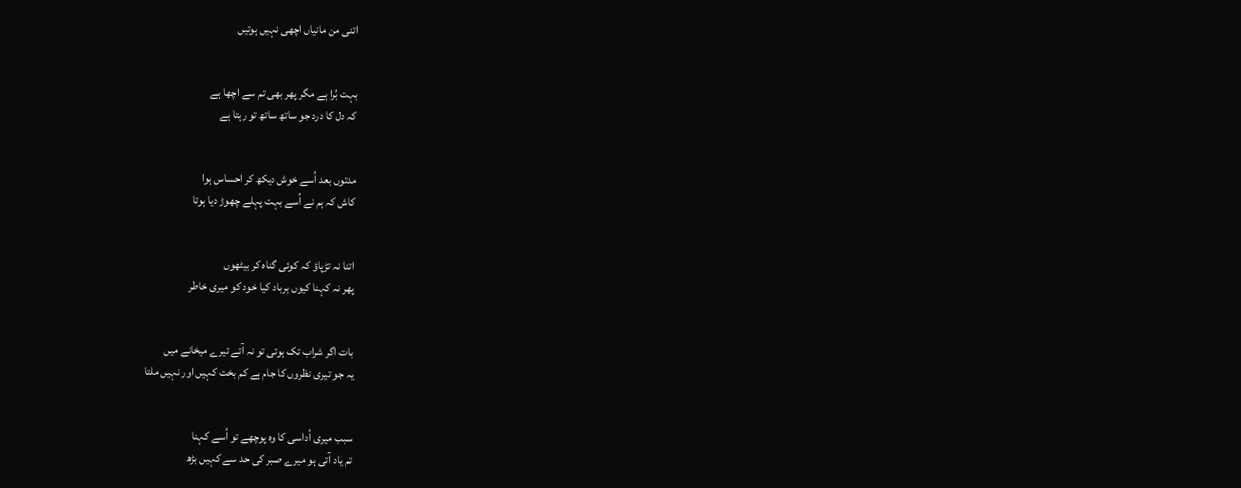اتنی من مانیاں اچھی نہیں ہوتیں


بہت بُرا ہے مگر پھر بھی تم سے اچھا ہے
کہ دل کا درد جو ساتھ ساتھ تو رہتا ہے


مدتوں بعد اُسے خوش دیکھ کر احساس ہوا
کاش کہ ہم نے اُسے بہت پہلے چھوڑ دیا ہوتا


اتنا نہ تڑپاؤ کہ کوئی گناہ کر بیٹھوں
پھر نہ کہنا کیوں برباد کیا خود کو میری خاطر


بات اگر شراب تک ہوتی تو نہ آتے تیرے میخانے میں
یہ جو تیری نظروں کا جام ہے کم بخت کہیں اور نہیں ملتا


سبب میری اُداسی کا وہ پوچھے تو اُسے کہنا
تم یاد آتی ہو میرے صبر کی حد سے کہیں بڑھ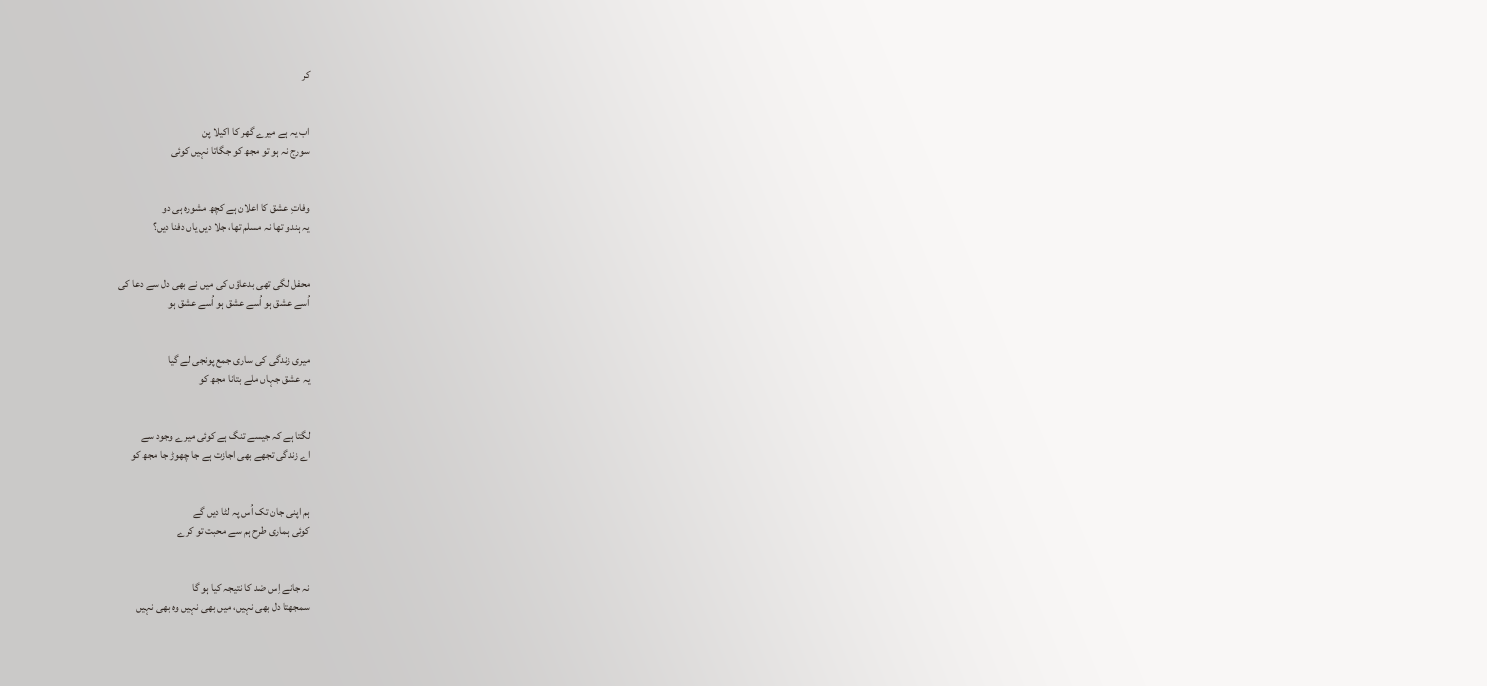کر


اب یہ ہے میرے گھر کا اکیلا پن
سورج نہ ہو تو مجھ کو جگاتا نہیں کوئی


وفاتِ عشق کا اعلان ہے کچھ مشورہ ہی دو
یہ ہندو تھا نہ مسلم تھا، جلا دیں یاں دفنا دیں؟


محفل لگی تھی بدعاؤں کی میں نے بھی دل سے دعا کی
اُسے عشق ہو اُسے عشق ہو اُسے عشق ہو


میری زندگی کی ساری جمع پونجی لے گیا
یہ عشق جہاں ملے بتانا مجھ کو


لگتا ہے کہ جیسے تنگ ہے کوئی میرے وجود سے
اے زندگی تجھے بھی اجازت ہے جا چھوڑ جا مجھ کو


ہم اپنی جان تک اُس پہ لٹا دیں گے
کوئی ہماری طرح ہم سے محبت تو کرے


نہ جانے اِس ضد کا نتیجہ کیا ہو گا
سمجھتا دل بھی نہیں، میں بھی نہیں وہ بھی نہیں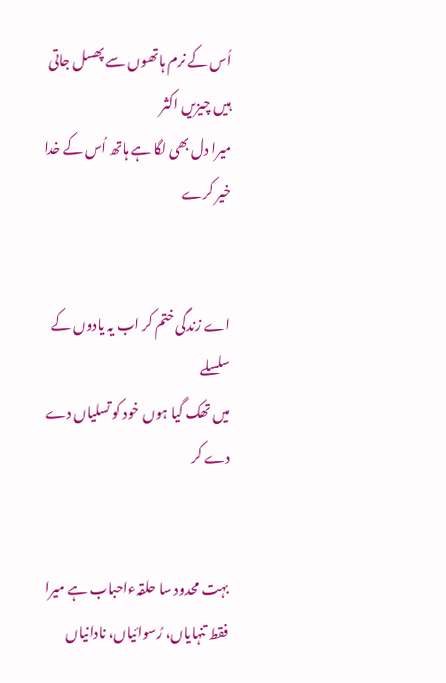اُس کے نرم ہاتھوں سے پھسل جاتی ہیں چیزیں اکثر
میرا دل بھی لگا ہے ہاتھ اُس کے خدا خیر کرے


اے زندگی ختم کر اب یہ یادوں کے سلسلے
میں تھک گیا ہوں خود کو تسلیاں دے دے کر


بہت محدود سا حلقہءاحباب ہے میرا
فقط تنہایاں، رُسوائیاں، نادانیاں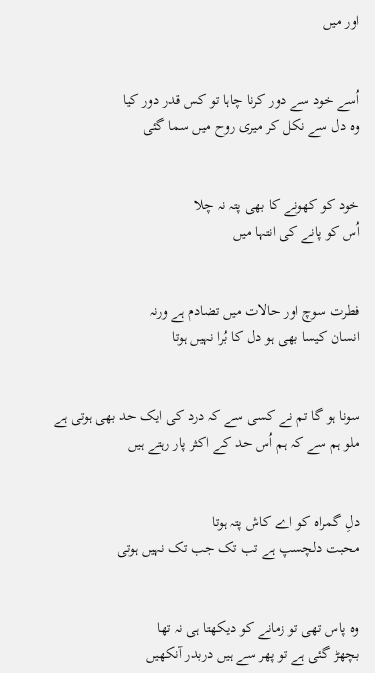اور میں


اُسے خود سے دور کرنا چاہا تو کس قدر دور کیا
وہ دل سے نکل کر میری روح میں سما گئی


خود کو کھونے کا بھی پتہ نہ چلا
اُس کو پانے کی انتہا میں


فطرت سوچ اور حالات میں تضادم ہے ورنہ
انسان کیسا بھی ہو دل کا بُرا نہیں ہوتا


سونا ہو گا تم نے کسی سے کہ درد کی ایک حد بھی ہوتی ہے
ملو ہم سے کہ ہم اُس حد کے اکثر پار رہتے ہیں


دلِ گمراہ کو اے کاش پتہ ہوتا
محبت دلچسپ ہے تب تک جب تک نہیں ہوتی


وہ پاس تھی تو زمانے کو دیکھتا ہی نہ تھا
بچھڑ گئی ہے تو پھر سے ہیں دربدر آنکھیں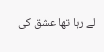لے رہا تھا عشق کی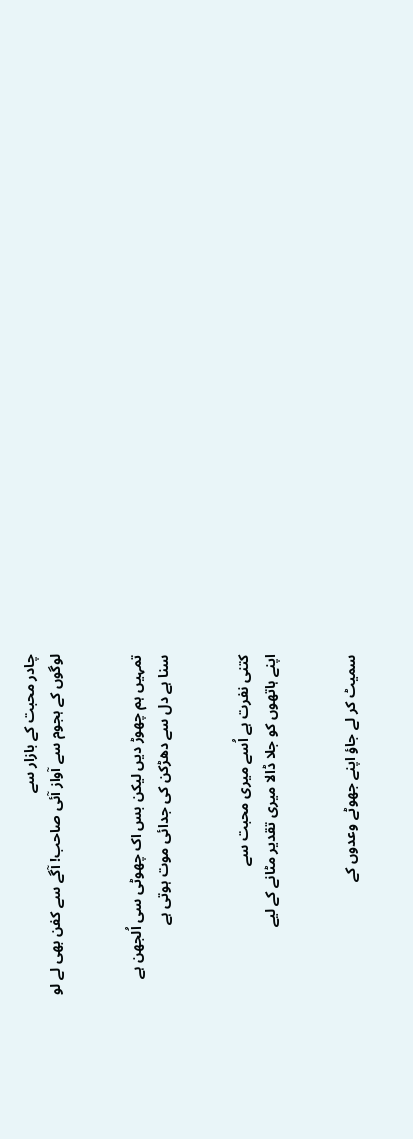چادر محبت کے بازار سے
لوگوں کے ہجوم سے آواز آئی صاحب! آگے سے کفن بھی لے لو


تمہیں ہم چھوڑ دیں لیکن بس اک چھوٹی سی اُلجھن ہے
سنا ہے دل سے دھڑکن کی جدائی موت ہوتی ہے


کتنی نفرت ہے اُسے میری محبت سے
اپنے ہاتھوں کو جلا ڈالا میری تقدیر مٹانے کے لیے


سمیٹ کر لے جاؤ اپنے جھوٹے وعدوں کے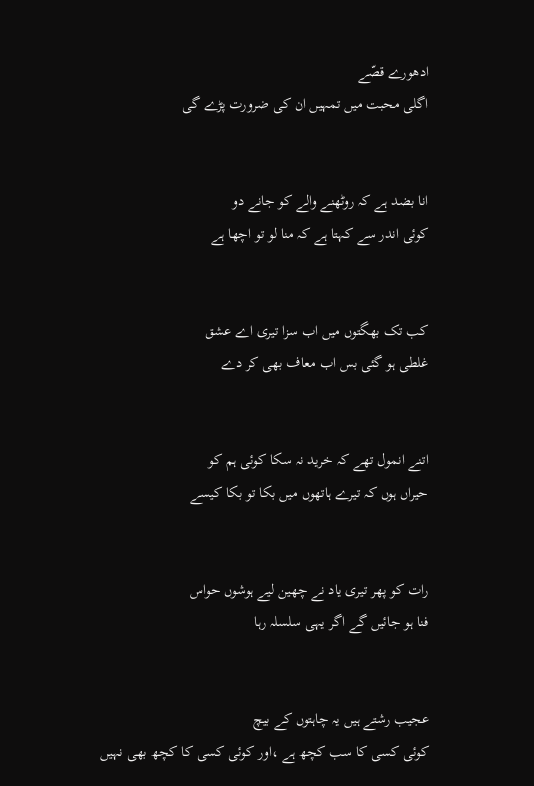ادھورے قصّے
اگلی محبت میں تمہیں ان کی ضرورت پڑے گی


انا بضد ہے کہ روٹھنے والے کو جانے دو
کوئی اندر سے کہتا ہے کہ منا لو تو اچھا ہے


کب تک بھگتوں میں اب سزا تیری اے عشق
غلطی ہو گئی بس اب معاف بھی کر دے


اتنے انمول تھے کہ خرید نہ سکا کوئی ہم کو
حیراں ہوں کہ تیرے ہاتھوں میں بکا تو بکا کیسے


رات کو پھر تیری یاد نے چھین لیے ہوشوں حواس
فنا ہو جائیں گے اگر یہی سلسلہ رہا


عجیب رشتے ہیں یہ چاہتوں کے بیچ
کوئی کسی کا سب کچھ ہے ،اور کوئی کسی کا کچھ بھی نہیں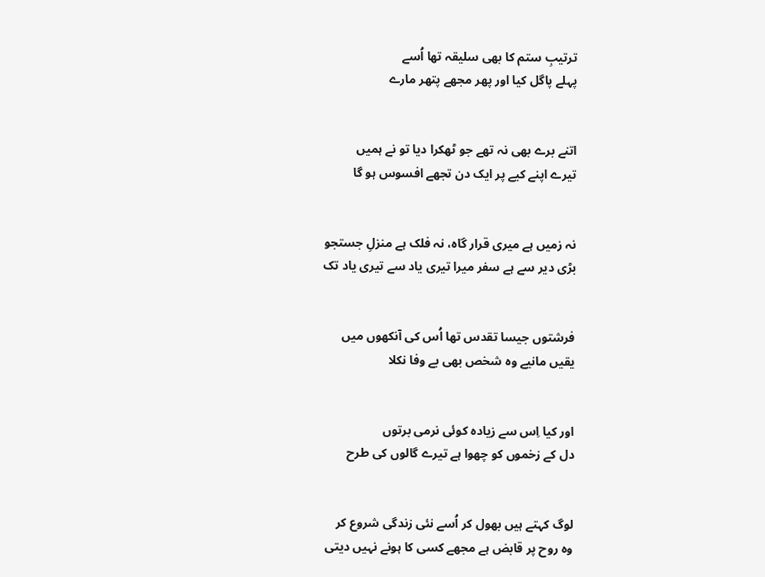ترتیبِ ستم کا بھی سلیقہ تھا اُسے
پہلے پاگل کیا اور پھر مجھے پتھر مارے


اتنے برے بھی نہ تھے جو ٹھکرا دیا تو نے ہمیں
تیرے اپنے کیے پر ایک دن تجھے افسوس ہو گا


نہ زمیں ہے میری قرار گاہ، نہ فلک ہے منزلِ جستجو
بڑی دیر سے ہے سفر میرا تیری یاد سے تیری یاد تک


فرشتوں جیسا تقدس تھا اُس کی آنکھوں میں
یقیں مانیے وہ شخص بھی بے وفا نکلا


اور کیا اِس سے زیادہ کوئی نرمی برتوں
دل کے زخموں کو چھوا ہے تیرے گالوں کی طرح


لوگ کہتے ہیں بھول کر اُسے نئی زندگی شروع کر
وہ روح پر قابض ہے مجھے کسی کا ہونے نہیں دیتی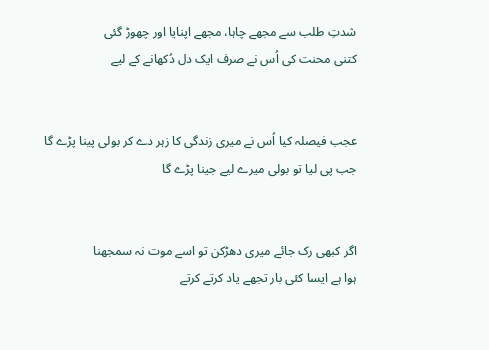شدتِ طلب سے مجھے چاہا، مجھے اپنایا اور چھوڑ گئی
کتنی محنت کی اُس نے صرف ایک دل دُکھانے کے لیے


عجب فیصلہ کیا اُس نے میری زندگی کا زہر دے کر بولی پینا پڑے گا
جب پی لیا تو بولی میرے لیے جینا پڑے گا


اگر کبھی رک جائے میری دھڑکن تو اسے موت نہ سمجھنا
ہوا ہے ایسا کئی بار تجھے یاد کرتے کرتے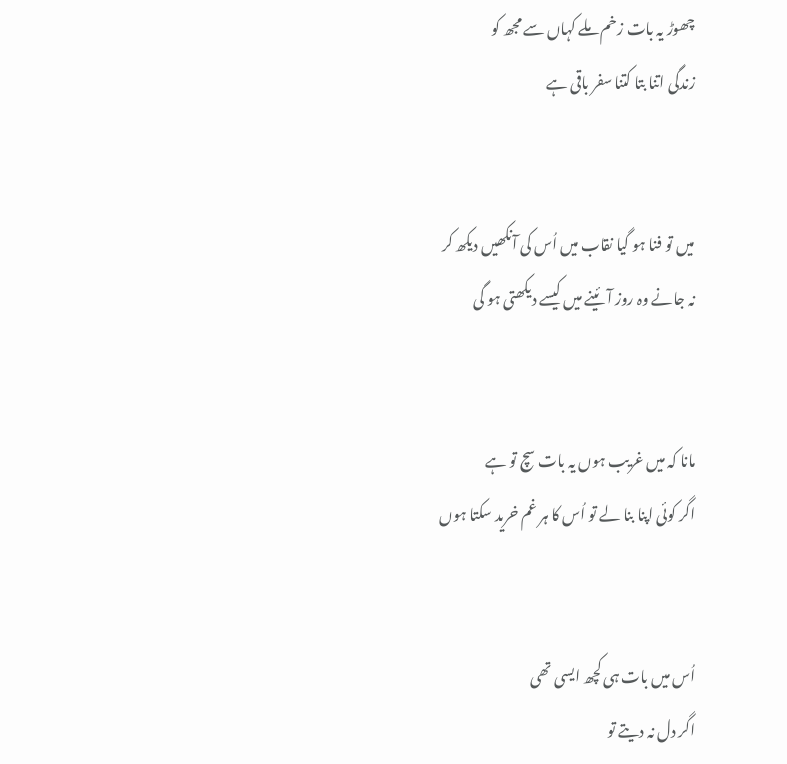چھوڑ یہ بات زخم ملے کہاں سے مجھ کو
زندگی اتنا بتا کتنا سفر باقی ہے


میں تو فنا ہو گیا نقاب میں اُس کی آنکھیں دیکھ کر
نہ جانے وہ روز آئینے میں کیسے دیکھتی ہو گی


مانا کہ میں غریب ہوں یہ بات سچ تو ہے
اگر کوئی اپنا بنا لے تو اُس کا ہر غم خرید سکتا ہوں


اُس میں بات ہی کچھ ایسی تھی
اگر دل نہ دیتے تو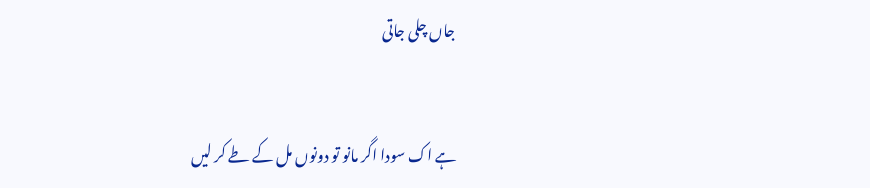جاں چلی جاتی


ہے اک سودا اگر مانو تو دونوں مل کے طے کر لیں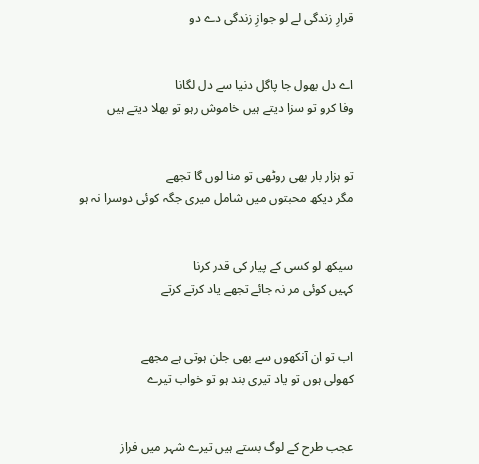قرارِ زندگی لے لو جوازِ زندگی دے دو


اے دل بھول جا پاگل دنیا سے دل لگانا
وفا کرو تو سزا دیتے ہیں خاموش رہو تو بھلا دیتے ہیں


تو ہزار بار بھی روٹھی تو منا لوں گا تجھے
مگر دیکھ محبتوں میں شامل میری جگہ کوئی دوسرا نہ ہو


سیکھ لو کسی کے پیار کی قدر کرنا
کہیں کوئی مر نہ جائے تجھے یاد کرتے کرتے


اب تو ان آنکھوں سے بھی جلن ہوتی ہے مجھے
کھولی ہوں تو یاد تیری بند ہو تو خواب تیرے


عجب طرح کے لوگ بستے ہیں تیرے شہر میں فراز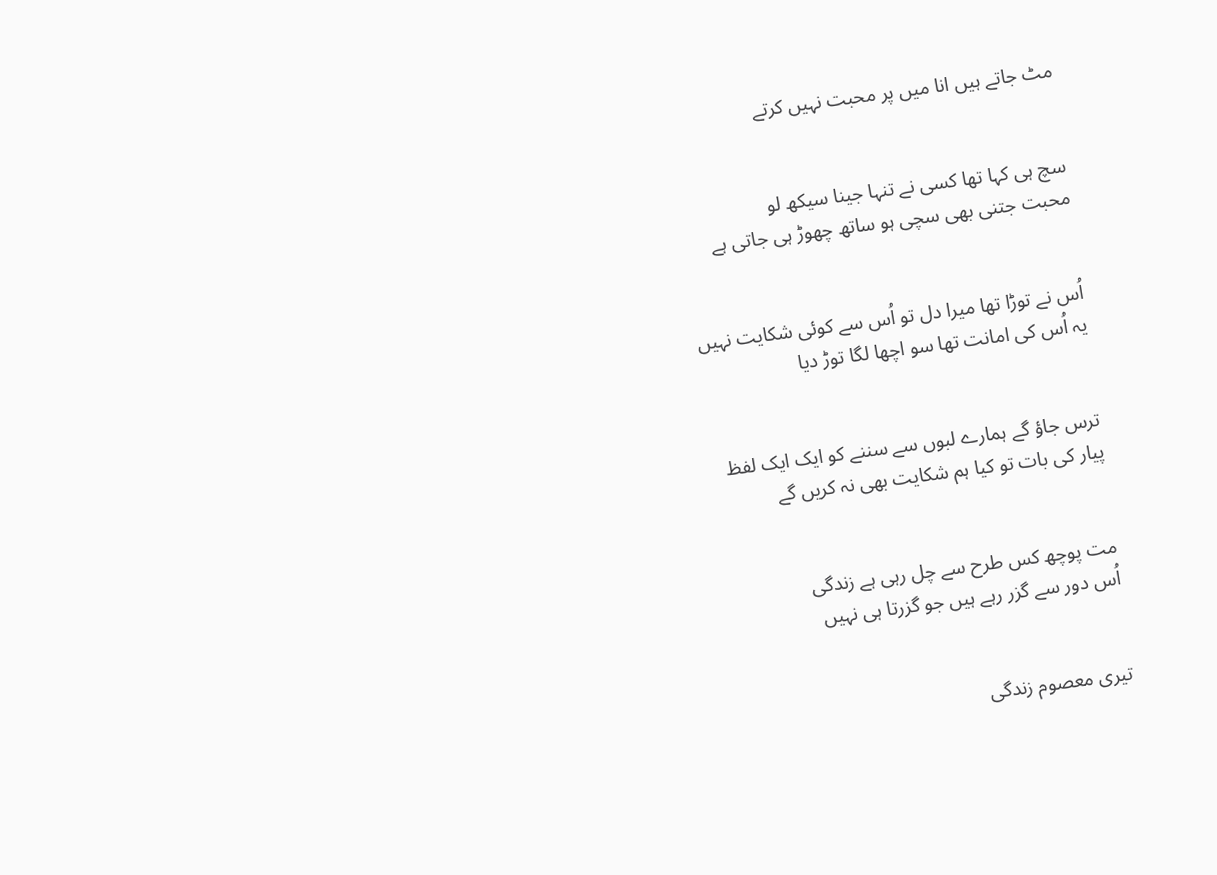مٹ جاتے ہیں انا میں پر محبت نہیں کرتے


سچ ہی کہا تھا کسی نے تنہا جینا سیکھ لو
محبت جتنی بھی سچی ہو ساتھ چھوڑ ہی جاتی ہے


اُس نے توڑا تھا میرا دل تو اُس سے کوئی شکایت نہیں
یہ اُس کی امانت تھا سو اچھا لگا توڑ دیا


ترس جاؤ گے ہمارے لبوں سے سننے کو ایک ایک لفظ
پیار کی بات تو کیا ہم شکایت بھی نہ کریں گے


مت پوچھ کس طرح سے چل رہی ہے زندگی
اُس دور سے گزر رہے ہیں جو گزرتا ہی نہیں


تیری معصوم زندگی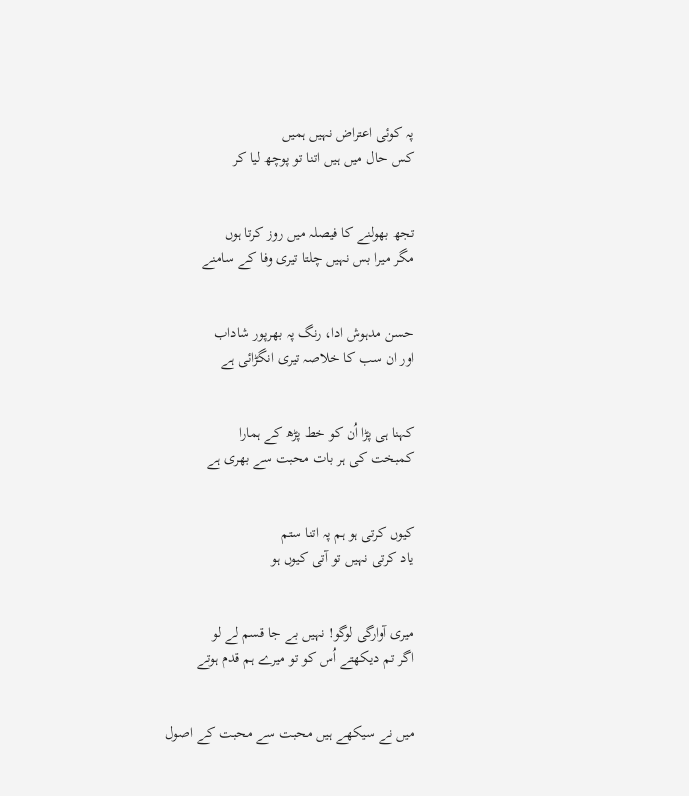پہ کوئی اعتراض نہیں ہمیں
کس حال میں ہیں اتنا تو پوچھ لیا کر


تجھ بھولنے کا فیصلہ میں روز کرتا ہوں
مگر میرا بس نہیں چلتا تیری وفا کے سامنے


حسن مدہوش ادا، رنگ پہ بھرپور شاداب
اور ان سب کا خلاصہ تیری انگڑائی ہے


کہنا ہی پڑا اُن کو خط پڑھ کے ہمارا
کمبخت کی ہر بات محبت سے بھری ہے


کیوں کرتی ہو ہم پہ اتنا ستم
یاد کرتی نہیں تو آتی کیوں ہو


میری آوارگی لوگو! نہیں بے جا قسم لے لو
اگر تم دیکھتے اُس کو تو میرے ہم قدم ہوتے


میں نے سیکھے ہیں محبت سے محبت کے اصول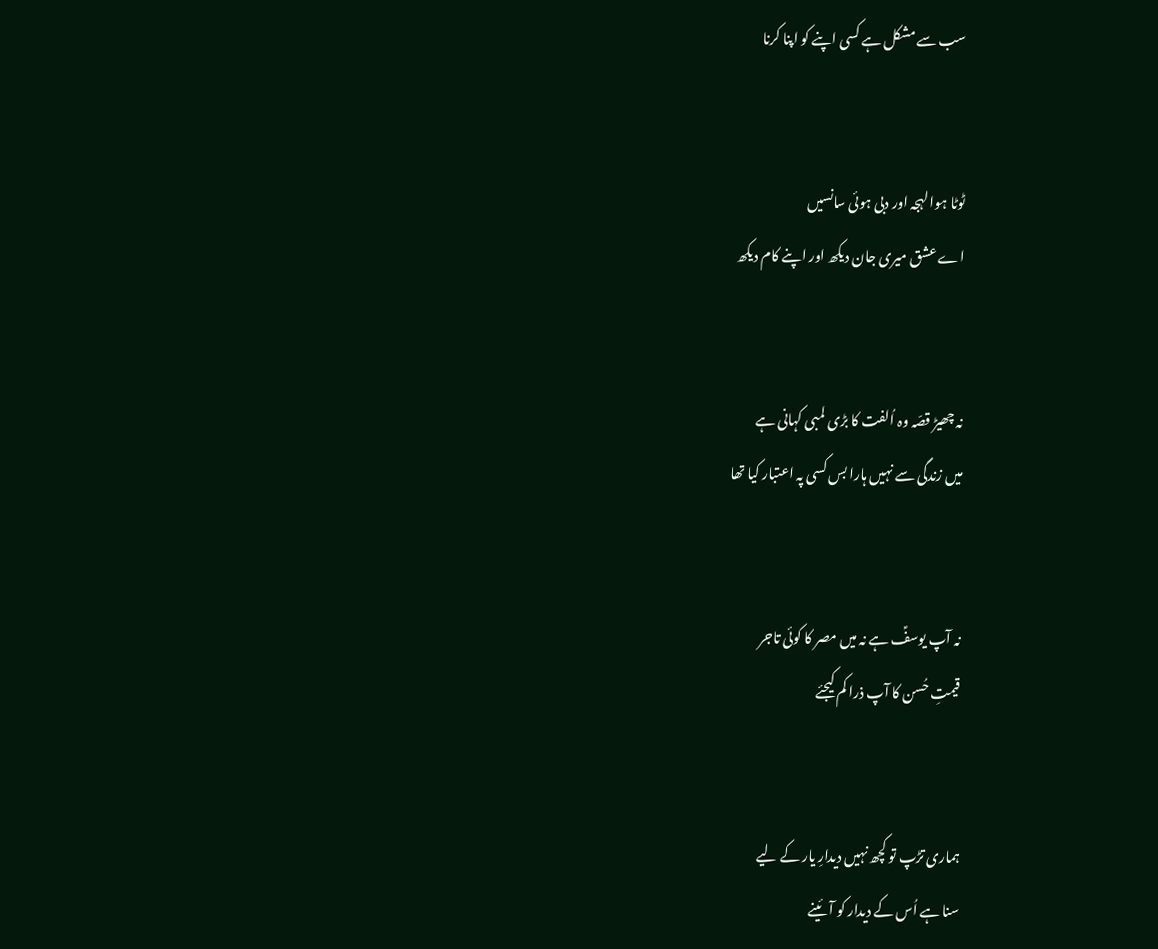سب سے مشکل ہے کسی اپنے کو اپنا کرنا


ٹوٹا ہوا لہجہ اور دبی ہوئی سانسیں
اے عشق میری جان دیکھ اور اپنے کام دیکھ


نہ چھیڑ قصّہ وہ اُلفت کا بڑی لمبی کہانی ہے
میں زندگی سے نہیں ہارا بس کسی پہ اعتبار کیا تھا


نہ آپ یوسفؑ ہے نہ میں مصر کا کوئی تاجر
قیمتِ حُسن کا آپ ذرا کم کیجئے


ہماری تڑپ تو کچھ نہیں دیدارِ یار کے لیے
سنا ہے اُس کے دیدار کو آئینے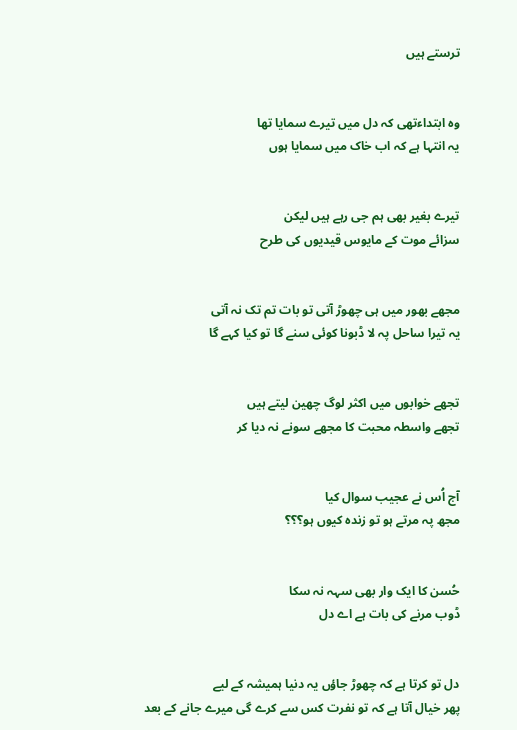ترستے ہیں


وہ ابتداءتھی کہ دل میں تیرے سمایا تھا
یہ انتہا ہے کہ اب خاک میں سمایا ہوں


تیرے بغیر بھی ہم جی رہے ہیں لیکن
سزائے موت کے مایوس قیدیوں کی طرح


مجھے بھور میں ہی چھوڑ آتی تو بات تم تک نہ آتی
یہ تیرا ساحل پہ لا ڈبونا کوئی سنے گا تو کیا کہے گا


تجھے خوابوں میں اکثر لوگ چھین لیتے ہیں
تجھے واسطہ محبت کا مجھے سونے نہ دیا کر


آج اُس نے عجیب سوال کیا
مجھ پہ مرتے ہو تو زندہ کیوں ہو؟؟؟


حُسن کا ایک وار بھی سہہ نہ سکا
ڈوب مرنے کی بات ہے اے دل


دل تو کرتا ہے کہ چھوڑ جاؤں یہ دنیا ہمیشہ کے لیے
پھر خیال آتا ہے کہ تو نفرت کس سے کرے گی میرے جانے کے بعد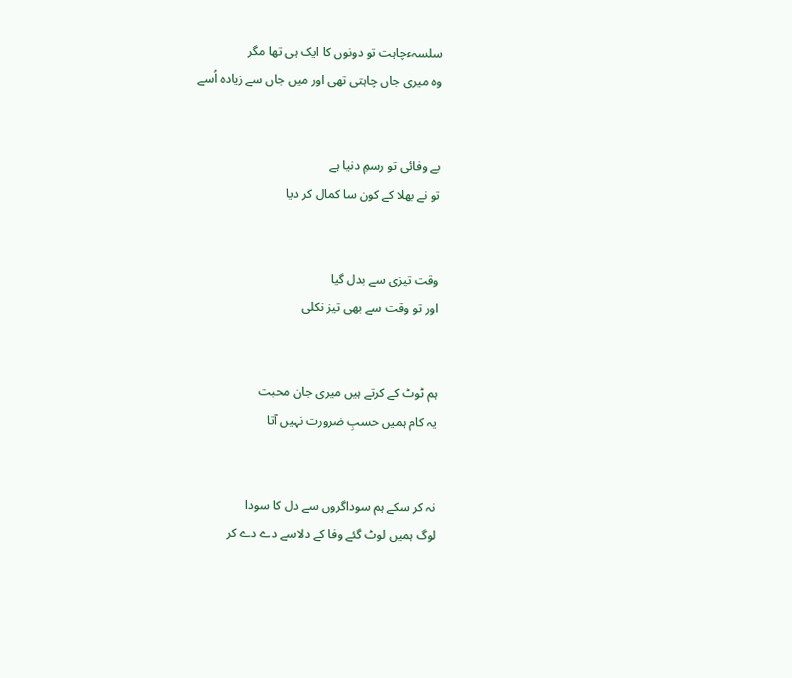سلسہءچاہت تو دونوں کا ایک ہی تھا مگر
وہ میری جاں چاہتی تھی اور میں جاں سے زیادہ اُسے


بے وفائی تو رسمِ دنیا ہے
تو نے بھلا کے کون سا کمال کر دیا


وقت تیزی سے بدل گیا
اور تو وقت سے بھی تیز نکلی


ہم ٹوٹ کے کرتے ہیں میری جان محبت
یہ کام ہمیں حسبِ ضرورت نہیں آتا


نہ کر سکے ہم سوداگروں سے دل کا سودا
لوگ ہمیں لوٹ گئے وفا کے دلاسے دے دے کر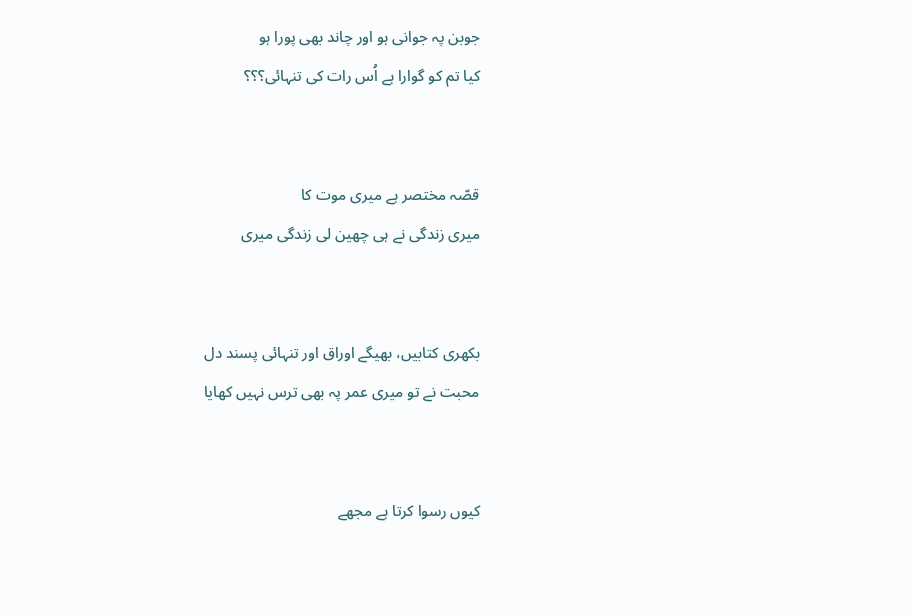جوبن پہ جوانی ہو اور چاند بھی پورا ہو
کیا تم کو گوارا ہے اُس رات کی تنہائی؟؟؟


قصّہ مختصر ہے میری موت کا
میری زندگی نے ہی چھین لی زندگی میری


بکھری کتابیں، بھیگے اوراق اور تنہائی پسند دل
محبت نے تو میری عمر پہ بھی ترس نہیں کھایا


کیوں رسوا کرتا ہے مجھے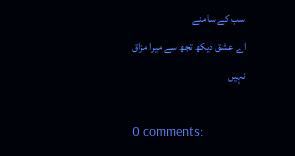سب کے سامنے
اے عشق دیکھ تجھ سے میرا مزاق نہیں

0 comments: